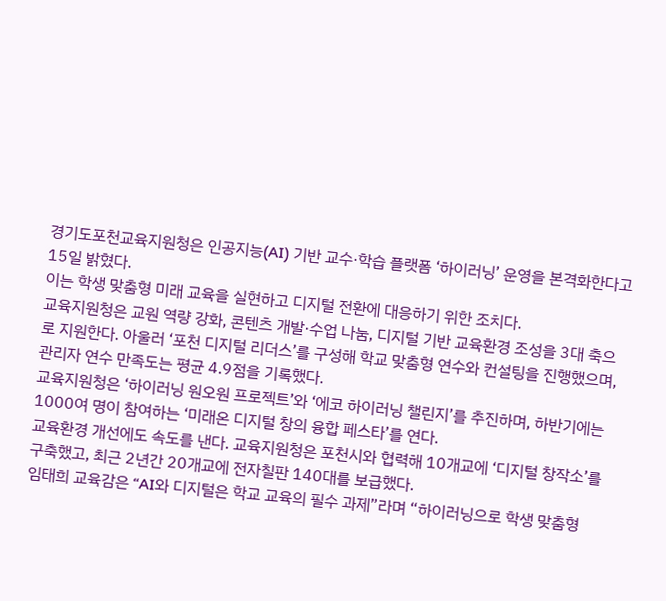경기도포천교육지원청은 인공지능(AI) 기반 교수·학습 플랫폼 ‘하이러닝’ 운영을 본격화한다고 15일 밝혔다.
이는 학생 맞춤형 미래 교육을 실현하고 디지털 전환에 대응하기 위한 조치다.
교육지원청은 교원 역량 강화, 콘텐츠 개발·수업 나눔, 디지털 기반 교육환경 조성을 3대 축으로 지원한다. 아울러 ‘포천 디지털 리더스’를 구성해 학교 맞춤형 연수와 컨설팅을 진행했으며, 관리자 연수 만족도는 평균 4.9점을 기록했다.
교육지원청은 ‘하이러닝 원오원 프로젝트’와 ‘에코 하이러닝 챌린지’를 추진하며, 하반기에는 1000여 명이 참여하는 ‘미래온 디지털 창의 융합 페스타’를 연다.
교육환경 개선에도 속도를 낸다. 교육지원청은 포천시와 협력해 10개교에 ‘디지털 창작소’를 구축했고, 최근 2년간 20개교에 전자칠판 140대를 보급했다.
임태희 교육감은 “AI와 디지털은 학교 교육의 필수 과제”라며 “하이러닝으로 학생 맞춤형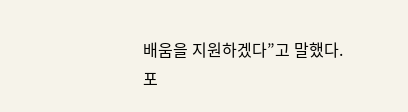배움을 지원하겠다”고 말했다.
포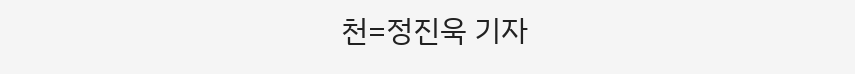천=정진욱 기자